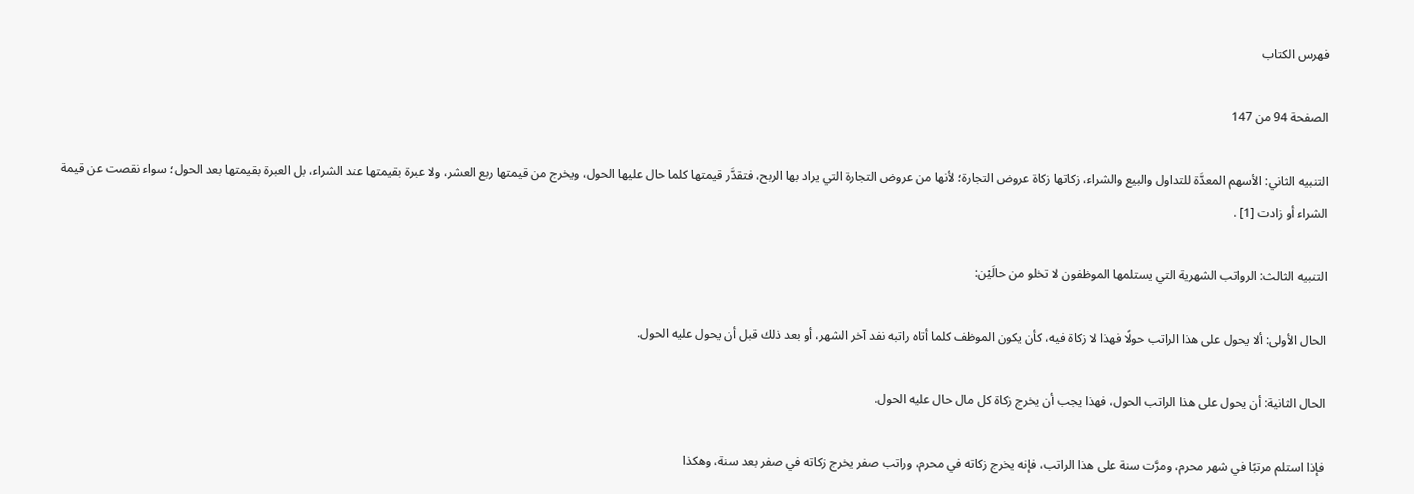فهرس الكتاب

الصفحة 94 من 147

التنبيه الثاني: الأسهم المعدَّة للتداول والبيع والشراء، زكاتها زكاة عروض التجارة؛ لأنها من عروض التجارة التي يراد بها الربح، فتقدَّر قيمتها كلما حال عليها الحول، ويخرج من قيمتها ربع العشر، ولا عبرة بقيمتها عند الشراء، بل العبرة بقيمتها بعد الحول؛ سواء نقصت عن قيمة الشراء أو زادت [1] .

التنبيه الثالث: الرواتب الشهرية التي يستلمها الموظفون لا تخلو من حالَيْن:

الحال الأولى: ألا يحول على هذا الراتب حولًا فهذا لا زكاة فيه، كأن يكون الموظف كلما أتاه راتبه نفد آخر الشهر، أو بعد ذلك قبل أن يحول عليه الحول.

الحال الثانية: أن يحول على هذا الراتب الحول، فهذا يجب أن يخرج زكاة كل مال حال عليه الحول.

فإذا استلم مرتبًا في شهر محرم، ومرَّت سنة على هذا الراتب، فإنه يخرج زكاته في محرم، وراتب صفر يخرج زكاته في صفر بعد سنة، وهكذا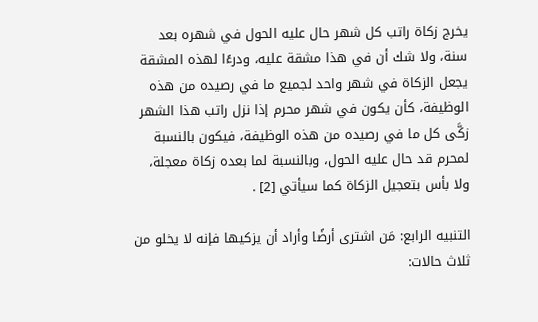يخرج زكاة راتب كل شهر حال عليه الحول في شهره بعد سنة، ولا شك أن في هذا مشقة عليه، ودرءًا لهذه المشقة يجعل الزكاة في شهر واحد لجميع ما في رصيده من هذه الوظيفة، كأن يكون في شهر محرم إذا نزل راتب هذا الشهر زكَّى كل ما في رصيده من هذه الوظيفة، فيكون بالنسبة لمحرم قد حال عليه الحول، وبالنسبة لما بعده زكاة معجلة، ولا بأس بتعجيل الزكاة كما سيأتي [2] .

التنبيه الرابع: مَن اشترى أرضًا وأراد أن يزكيها فإنه لا يخلو من ثلاث حالات: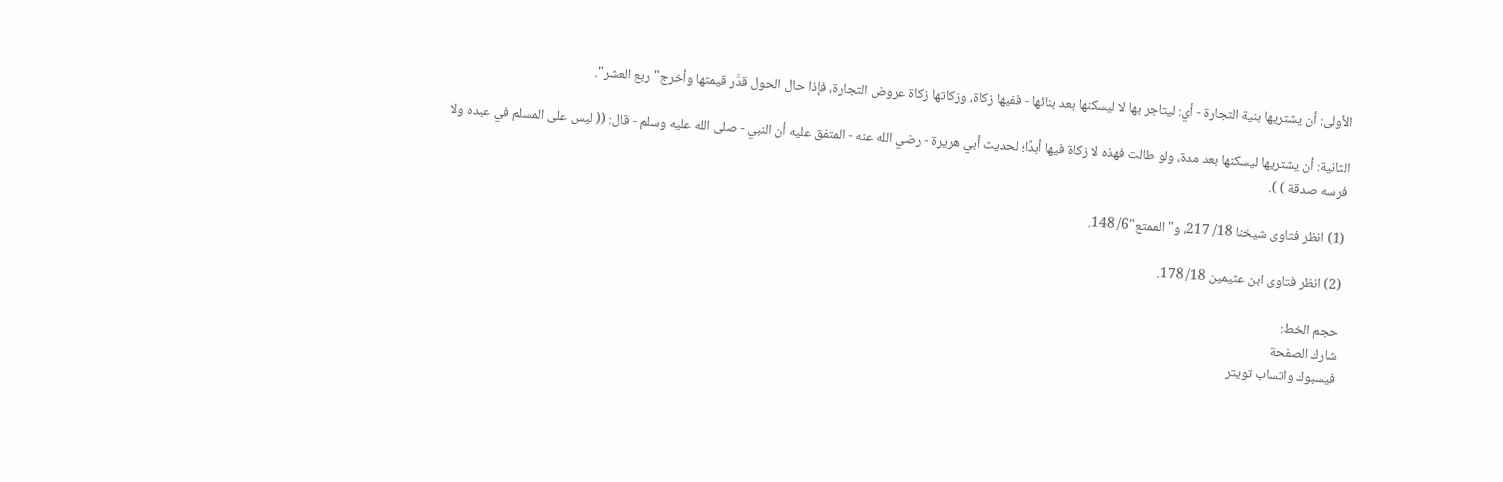الأولى: أن يشتريها بنية التجارة - أي: ليتاجر بها لا ليسكنها بعد بنائها - ففيها زكاة، وزكاتها زكاة عروض التجارة، فإذا حال الحول قدَّر قيمتها وأخرج"ربع العشر".

الثانية: أن يشتريها ليسكنها بعد مدة، ولو طالت فهذه لا زكاة فيها أبدًا؛ لحديث أبي هريرة - رضي الله عنه - المتفق عليه أن النبي - صلى الله عليه وسلم - قال: (( ليس على المسلم في عبده ولا فرسه صدقة ) ).

(1) انظر فتاوى شيخنا 18/ 217، و"الممتع"6/ 148.

(2) انظر فتاوى ابن عثيمين 18/ 178.

حجم الخط:
شارك الصفحة
فيسبوك واتساب تويتر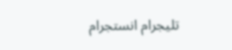تليجرام انستجرام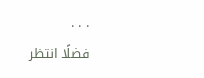. . .
فضلًا انتظر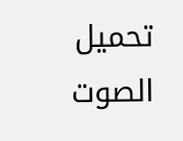تحميل الصوت